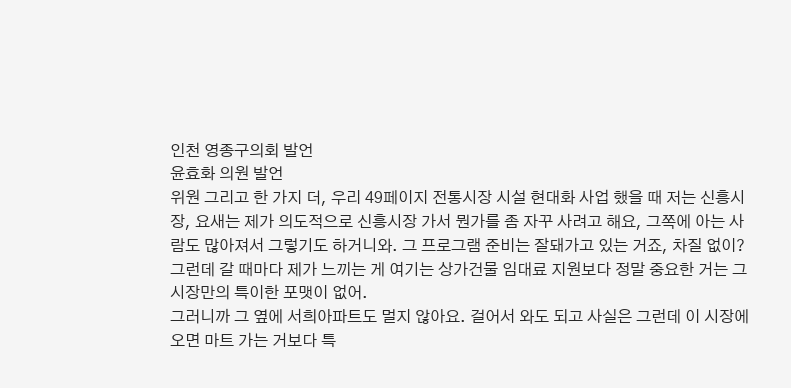인천 영종구의회 발언
윤효화 의원 발언
위원 그리고 한 가지 더, 우리 49페이지 전통시장 시설 현대화 사업 했을 때 저는 신흥시장, 요새는 제가 의도적으로 신흥시장 가서 뭔가를 좀 자꾸 사려고 해요, 그쪽에 아는 사람도 많아져서 그렇기도 하거니와. 그 프로그램 준비는 잘돼가고 있는 거죠, 차질 없이? 그런데 갈 때마다 제가 느끼는 게 여기는 상가건물 임대료 지원보다 정말 중요한 거는 그 시장만의 특이한 포맷이 없어.
그러니까 그 옆에 서희아파트도 멀지 않아요. 걸어서 와도 되고 사실은 그런데 이 시장에 오면 마트 가는 거보다 특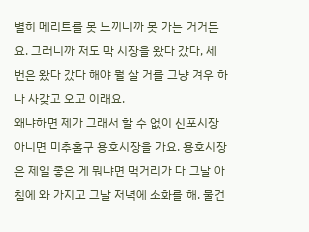별히 메리트를 못 느끼니까 못 가는 거거든요. 그러니까 저도 막 시장을 왔다 갔다, 세 번은 왔다 갔다 해야 뭘 살 거를 그냥 겨우 하나 사갖고 오고 이래요.
왜냐하면 제가 그래서 할 수 없이 신포시장 아니면 미추홀구 용호시장을 가요. 용호시장은 제일 좋은 게 뭐냐면 먹거리가 다 그날 아침에 와 가지고 그날 저녁에 소화를 해. 물건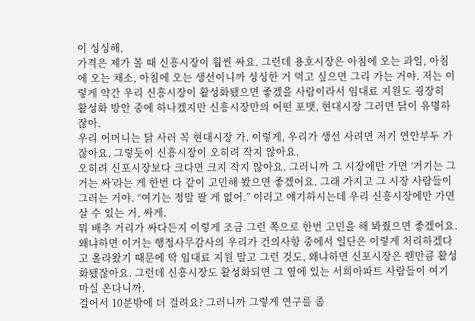이 싱싱해.
가격은 제가 볼 때 신흥시장이 훨씬 싸요. 그런데 용호시장은 아침에 오는 과일, 아침에 오는 채소, 아침에 오는 생선이니까 싱싱한 거 먹고 싶으면 그리 가는 거야. 저는 이렇게 약간 우리 신흥시장이 활성화됐으면 좋겠을 사람이라서 임대료 지원도 굉장히 활성화 방안 중에 하나겠지만 신흥시장만의 어떤 포맷, 현대시장 그러면 닭이 유명하잖아.
우리 어머니는 닭 사러 꼭 현대시장 가. 이렇게, 우리가 생선 사려면 저기 연안부두 가잖아요. 그렇듯이 신흥시장이 오히려 작지 않아요.
오히려 신포시장보다 크다면 크지 작지 않아요. 그러니까 그 시장에만 가면 ‘거기는 그거는 싸’라는 게 한번 다 같이 고민해 봤으면 좋겠어요. 그래 가지고 그 시장 사람들이 그러는 거야. “여기는 정말 팔 게 없어.” 이러고 얘기하시는데 우리 신흥시장에만 가면 살 수 있는 거, 싸게.
뭐 배추 거리가 싸다든지 이렇게 조금 그런 쪽으로 한번 고민을 해 봐줬으면 좋겠어요. 왜냐하면 이거는 행정사무감사의 우리가 건의사항 중에서 일단은 이렇게 처리하겠다고 올라왔기 때문에 딱 임대료 지원 말고 그런 것도, 왜냐하면 신포시장은 웬만큼 활성화됐잖아요. 그런데 신흥시장도 활성화되면 그 옆에 있는 서희아파트 사람들이 여기 마실 온다니까.
걸어서 10분밖에 더 걸려요? 그러니까 그렇게 연구를 좀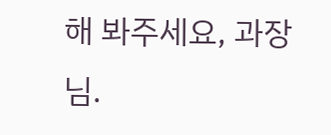해 봐주세요, 과장님.